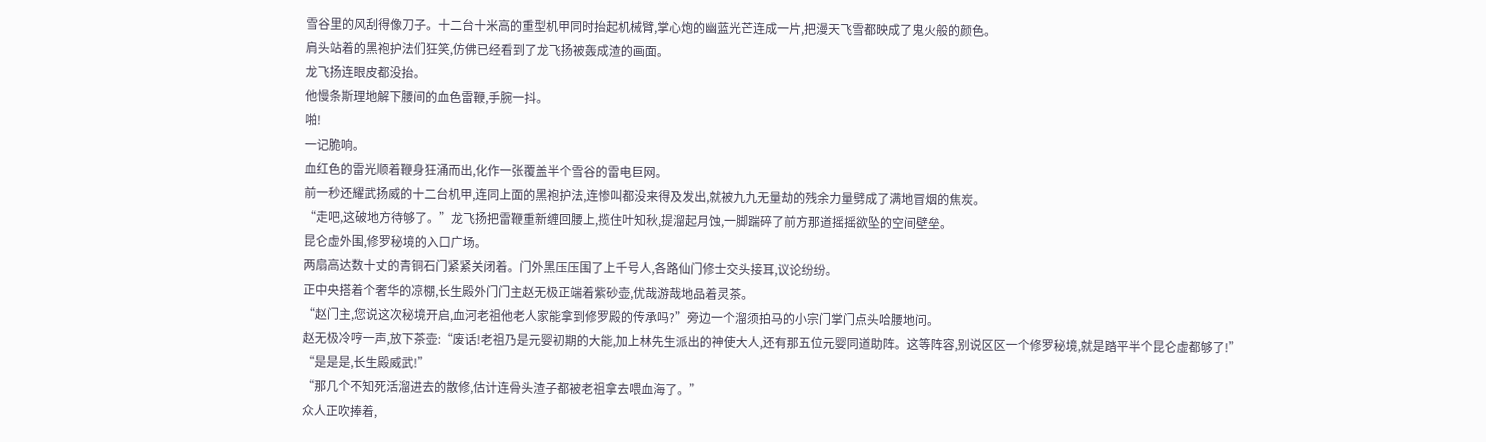雪谷里的风刮得像刀子。十二台十米高的重型机甲同时抬起机械臂,掌心炮的幽蓝光芒连成一片,把漫天飞雪都映成了鬼火般的颜色。
肩头站着的黑袍护法们狂笑,仿佛已经看到了龙飞扬被轰成渣的画面。
龙飞扬连眼皮都没抬。
他慢条斯理地解下腰间的血色雷鞭,手腕一抖。
啪!
一记脆响。
血红色的雷光顺着鞭身狂涌而出,化作一张覆盖半个雪谷的雷电巨网。
前一秒还耀武扬威的十二台机甲,连同上面的黑袍护法,连惨叫都没来得及发出,就被九九无量劫的残余力量劈成了满地冒烟的焦炭。
“走吧,这破地方待够了。”龙飞扬把雷鞭重新缠回腰上,揽住叶知秋,提溜起月蚀,一脚踹碎了前方那道摇摇欲坠的空间壁垒。
昆仑虚外围,修罗秘境的入口广场。
两扇高达数十丈的青铜石门紧紧关闭着。门外黑压压围了上千号人,各路仙门修士交头接耳,议论纷纷。
正中央搭着个奢华的凉棚,长生殿外门门主赵无极正端着紫砂壶,优哉游哉地品着灵茶。
“赵门主,您说这次秘境开启,血河老祖他老人家能拿到修罗殿的传承吗?”旁边一个溜须拍马的小宗门掌门点头哈腰地问。
赵无极冷哼一声,放下茶壶:“废话!老祖乃是元婴初期的大能,加上林先生派出的神使大人,还有那五位元婴同道助阵。这等阵容,别说区区一个修罗秘境,就是踏平半个昆仑虚都够了!”
“是是是,长生殿威武!”
“那几个不知死活溜进去的散修,估计连骨头渣子都被老祖拿去喂血海了。”
众人正吹捧着,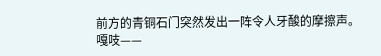前方的青铜石门突然发出一阵令人牙酸的摩擦声。
嘎吱——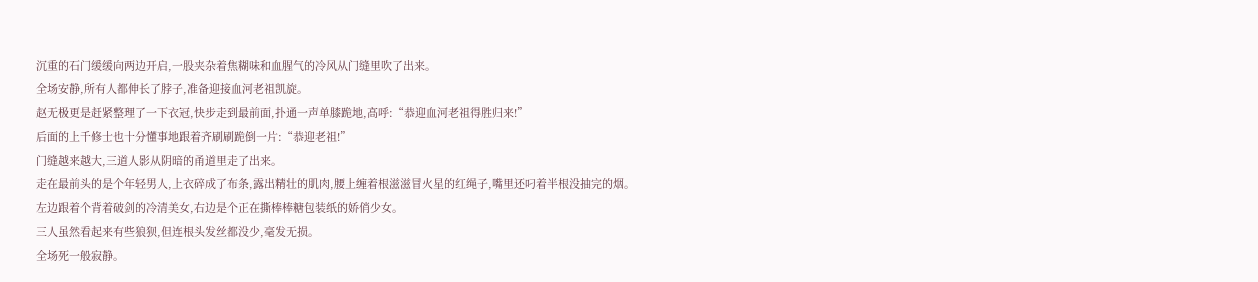沉重的石门缓缓向两边开启,一股夹杂着焦糊味和血腥气的冷风从门缝里吹了出来。
全场安静,所有人都伸长了脖子,准备迎接血河老祖凯旋。
赵无极更是赶紧整理了一下衣冠,快步走到最前面,扑通一声单膝跪地,高呼:“恭迎血河老祖得胜归来!”
后面的上千修士也十分懂事地跟着齐刷刷跪倒一片:“恭迎老祖!”
门缝越来越大,三道人影从阴暗的甬道里走了出来。
走在最前头的是个年轻男人,上衣碎成了布条,露出精壮的肌肉,腰上缠着根滋滋冒火星的红绳子,嘴里还叼着半根没抽完的烟。
左边跟着个背着破剑的冷清美女,右边是个正在撕棒棒糖包装纸的娇俏少女。
三人虽然看起来有些狼狈,但连根头发丝都没少,毫发无损。
全场死一般寂静。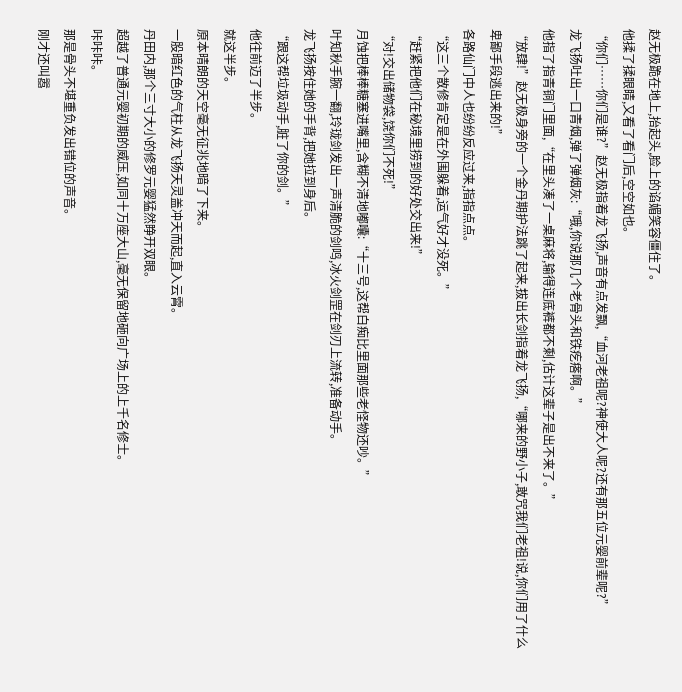赵无极跪在地上,抬起头,脸上的谄媚笑容僵住了。
他揉了揉眼睛,又看了看门后,空空如也。
“你们……你们是谁?”赵无极指着龙飞扬,声音有点发飘,“血河老祖呢?神使大人呢?还有那五位元婴前辈呢?”
龙飞扬吐出一口青烟,弹了弹烟灰:“哦,你说那几个老骨头和铁疙瘩啊。”
他指了指青铜门里面,“在里头凑了一桌麻将,输得连底裤都不剩,估计这辈子是出不来了。”
“放肆!”赵无极身旁的一个金丹期护法跳了起来,拔出长剑指着龙飞扬,“哪来的野小子,敢咒我们老祖!说,你们用了什么卑鄙手段逃出来的!”
各路仙门中人也纷纷反应过来,指指点点。
“这三个散修肯定是在外围躲着,运气好才没死。”
“赶紧把他们在秘境里捞到的好处交出来!”
“对!交出储物袋,饶你们不死!”
月蚀把棒棒糖塞进嘴里,含糊不清地嘟囔:“十三号,这帮白痴比里面那些老怪物还吵。”
叶知秋手腕一翻,玲珑剑发出一声清脆的剑鸣,冰火剑罡在剑刃上流转,准备动手。
龙飞扬按住她的手背,把她拉到身后。
“跟这帮垃圾动手,脏了你的剑。”
他往前迈了半步。
就这半步。
原本晴朗的天空毫无征兆地暗了下来。
一股暗红色的气柱从龙飞扬天灵盖冲天而起,直入云霄。
丹田内,那个三寸大小的修罗元婴猛然睁开双眼。
超越了普通元婴初期的威压,如同十万座大山,毫无保留地砸向广场上的上千名修士。
咔咔咔。
那是骨头不堪重负发出错位的声音。
刚才还叫嚣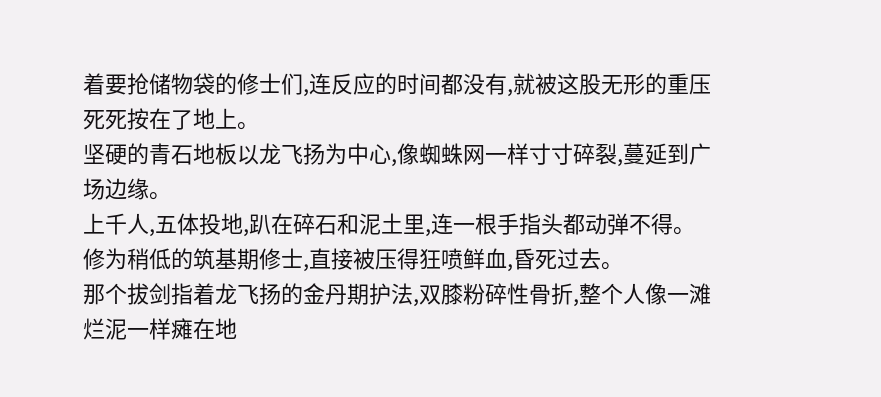着要抢储物袋的修士们,连反应的时间都没有,就被这股无形的重压死死按在了地上。
坚硬的青石地板以龙飞扬为中心,像蜘蛛网一样寸寸碎裂,蔓延到广场边缘。
上千人,五体投地,趴在碎石和泥土里,连一根手指头都动弹不得。
修为稍低的筑基期修士,直接被压得狂喷鲜血,昏死过去。
那个拔剑指着龙飞扬的金丹期护法,双膝粉碎性骨折,整个人像一滩烂泥一样瘫在地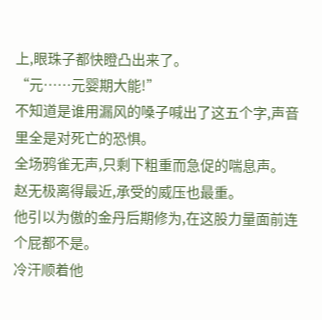上,眼珠子都快瞪凸出来了。
“元……元婴期大能!”
不知道是谁用漏风的嗓子喊出了这五个字,声音里全是对死亡的恐惧。
全场鸦雀无声,只剩下粗重而急促的喘息声。
赵无极离得最近,承受的威压也最重。
他引以为傲的金丹后期修为,在这股力量面前连个屁都不是。
冷汗顺着他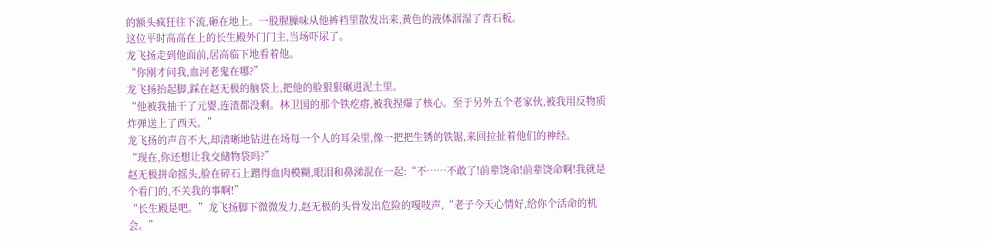的额头疯狂往下流,砸在地上。一股腥臊味从他裤裆里散发出来,黄色的液体洇湿了青石板。
这位平时高高在上的长生殿外门门主,当场吓尿了。
龙飞扬走到他面前,居高临下地看着他。
“你刚才问我,血河老鬼在哪?”
龙飞扬抬起脚,踩在赵无极的脑袋上,把他的脸狠狠碾进泥土里。
“他被我抽干了元婴,连渣都没剩。林卫国的那个铁疙瘩,被我捏爆了核心。至于另外五个老家伙,被我用反物质炸弹送上了西天。”
龙飞扬的声音不大,却清晰地钻进在场每一个人的耳朵里,像一把把生锈的铁锯,来回拉扯着他们的神经。
“现在,你还想让我交储物袋吗?”
赵无极拼命摇头,脸在碎石上蹭得血肉模糊,眼泪和鼻涕混在一起:“不……不敢了!前辈饶命!前辈饶命啊!我就是个看门的,不关我的事啊!”
“长生殿是吧。”龙飞扬脚下微微发力,赵无极的头骨发出危险的嘎吱声,“老子今天心情好,给你个活命的机会。”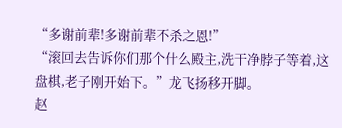“多谢前辈!多谢前辈不杀之恩!”
“滚回去告诉你们那个什么殿主,洗干净脖子等着,这盘棋,老子刚开始下。”龙飞扬移开脚。
赵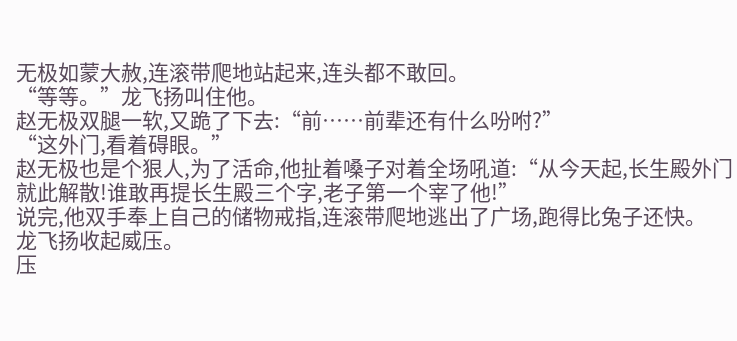无极如蒙大赦,连滚带爬地站起来,连头都不敢回。
“等等。”龙飞扬叫住他。
赵无极双腿一软,又跪了下去:“前……前辈还有什么吩咐?”
“这外门,看着碍眼。”
赵无极也是个狠人,为了活命,他扯着嗓子对着全场吼道:“从今天起,长生殿外门就此解散!谁敢再提长生殿三个字,老子第一个宰了他!”
说完,他双手奉上自己的储物戒指,连滚带爬地逃出了广场,跑得比兔子还快。
龙飞扬收起威压。
压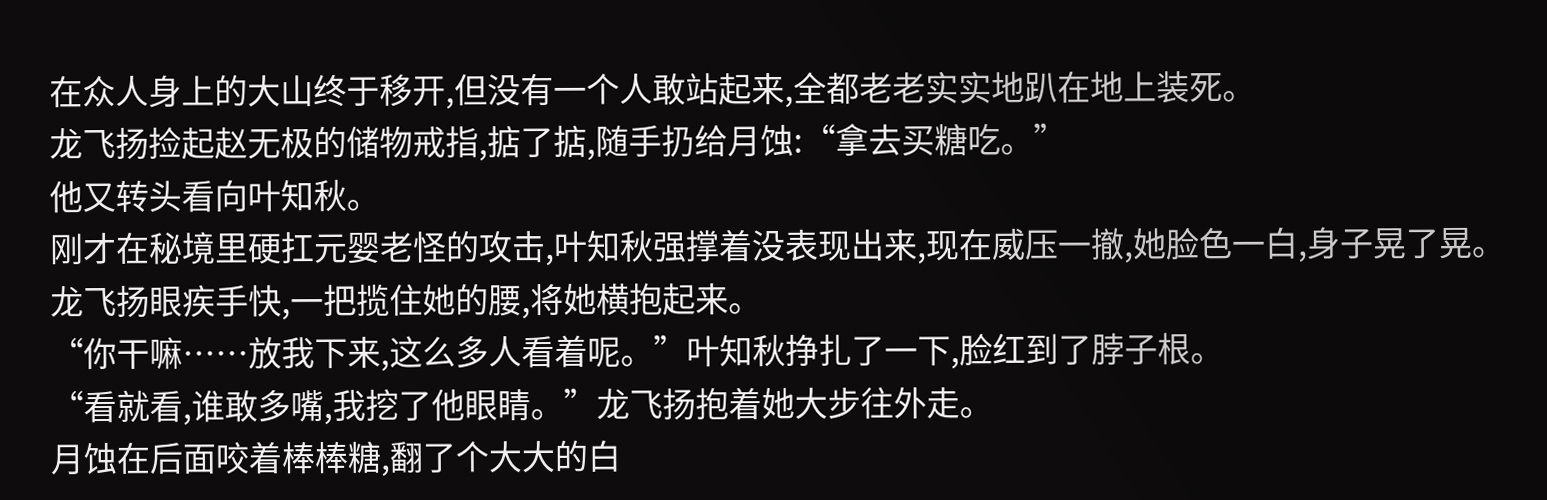在众人身上的大山终于移开,但没有一个人敢站起来,全都老老实实地趴在地上装死。
龙飞扬捡起赵无极的储物戒指,掂了掂,随手扔给月蚀:“拿去买糖吃。”
他又转头看向叶知秋。
刚才在秘境里硬扛元婴老怪的攻击,叶知秋强撑着没表现出来,现在威压一撤,她脸色一白,身子晃了晃。
龙飞扬眼疾手快,一把揽住她的腰,将她横抱起来。
“你干嘛……放我下来,这么多人看着呢。”叶知秋挣扎了一下,脸红到了脖子根。
“看就看,谁敢多嘴,我挖了他眼睛。”龙飞扬抱着她大步往外走。
月蚀在后面咬着棒棒糖,翻了个大大的白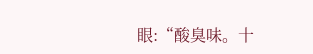眼:“酸臭味。十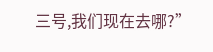三号,我们现在去哪?”